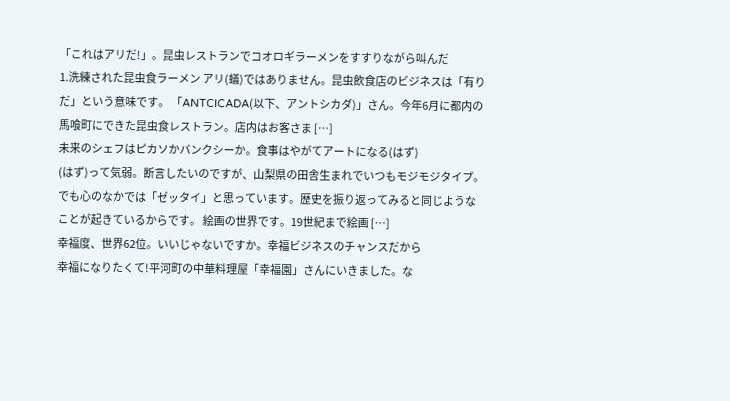「これはアリだ!」。昆虫レストランでコオロギラーメンをすすりながら叫んだ
1.洗練された昆虫食ラーメン アリ(蟻)ではありません。昆虫飲食店のビジネスは「有りだ」という意味です。 「ANTCICADA(以下、アントシカダ)」さん。今年6月に都内の馬喰町にできた昆虫食レストラン。店内はお客さま […]
未来のシェフはピカソかバンクシーか。食事はやがてアートになる(はず)
(はず)って気弱。断言したいのですが、山梨県の田舎生まれでいつもモジモジタイプ。でも心のなかでは「ゼッタイ」と思っています。歴史を振り返ってみると同じようなことが起きているからです。 絵画の世界です。19世紀まで絵画 […]
幸福度、世界62位。いいじゃないですか。幸福ビジネスのチャンスだから
幸福になりたくて!平河町の中華料理屋「幸福園」さんにいきました。な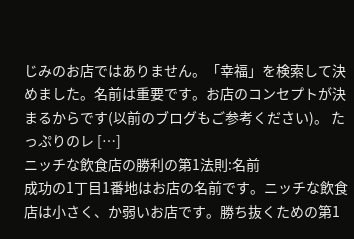じみのお店ではありません。「幸福」を検索して決めました。名前は重要です。お店のコンセプトが決まるからです(以前のブログもご参考ください)。 たっぷりのレ […]
ニッチな飲食店の勝利の第1法則:名前
成功の1丁目1番地はお店の名前です。ニッチな飲食店は小さく、か弱いお店です。勝ち抜くための第1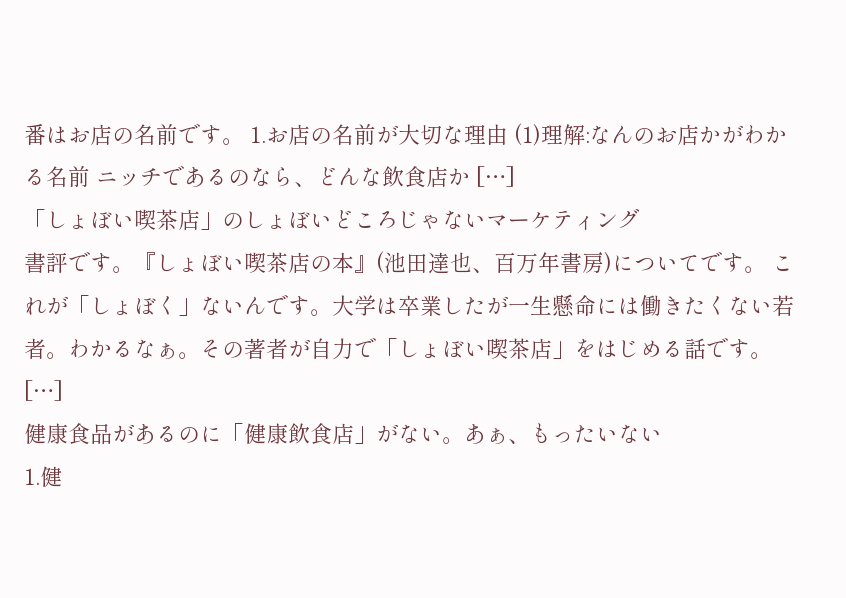番はお店の名前です。 1.お店の名前が大切な理由 (1)理解:なんのお店かがわかる名前 ニッチであるのなら、どんな飲食店か […]
「しょぼい喫茶店」のしょぼいどころじゃないマーケティング
書評です。『しょぼい喫茶店の本』(池田達也、百万年書房)についてです。 これが「しょぼく」ないんです。大学は卒業したが一生懸命には働きたくない若者。わかるなぁ。その著者が自力で「しょぼい喫茶店」をはじめる話です。 […]
健康食品があるのに「健康飲食店」がない。あぁ、もったいない
1.健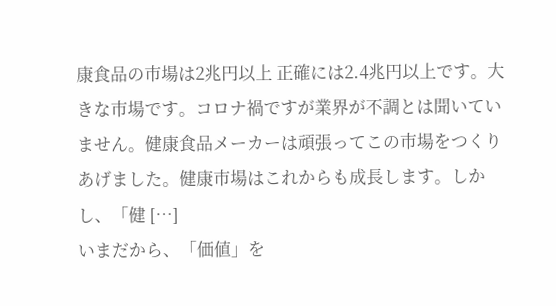康食品の市場は2兆円以上 正確には2.4兆円以上です。大きな市場です。コロナ禍ですが業界が不調とは聞いていません。健康食品メーカーは頑張ってこの市場をつくりあげました。健康市場はこれからも成長します。しかし、「健 […]
いまだから、「価値」を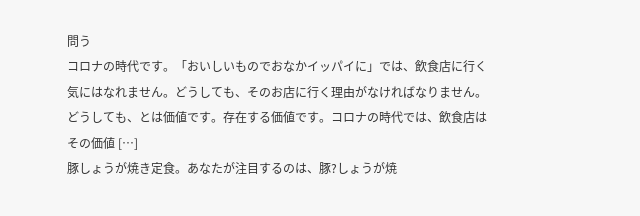問う
コロナの時代です。「おいしいものでおなかイッパイに」では、飲食店に行く気にはなれません。どうしても、そのお店に行く理由がなければなりません。どうしても、とは価値です。存在する価値です。コロナの時代では、飲食店はその価値 […]
豚しょうが焼き定食。あなたが注目するのは、豚?しょうが焼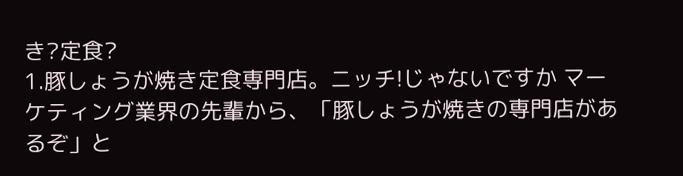き?定食?
1.豚しょうが焼き定食専門店。ニッチ!じゃないですか マーケティング業界の先輩から、「豚しょうが焼きの専門店があるぞ」と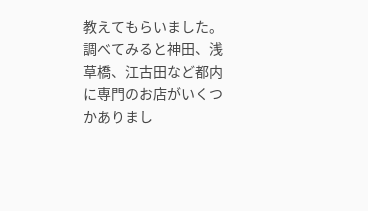教えてもらいました。調べてみると神田、浅草橋、江古田など都内に専門のお店がいくつかありまし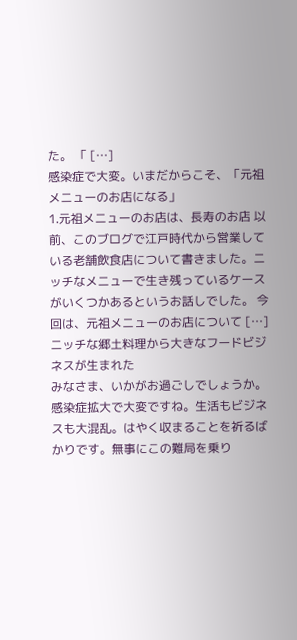た。 「 […]
感染症で大変。いまだからこそ、「元祖メニューのお店になる」
1.元祖メニューのお店は、長寿のお店 以前、このブログで江戸時代から営業している老舗飲食店について書きました。ニッチなメニューで生き残っているケースがいくつかあるというお話しでした。 今回は、元祖メニューのお店について […]
ニッチな郷土料理から大きなフードビジネスが生まれた
みなさま、いかがお過ごしでしょうか。感染症拡大で大変ですね。生活もビジネスも大混乱。はやく収まることを祈るばかりです。無事にこの難局を乗り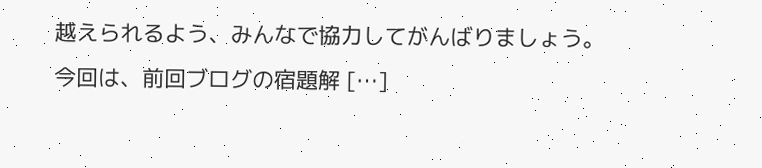越えられるよう、みんなで協力してがんばりましょう。 今回は、前回ブログの宿題解 […]